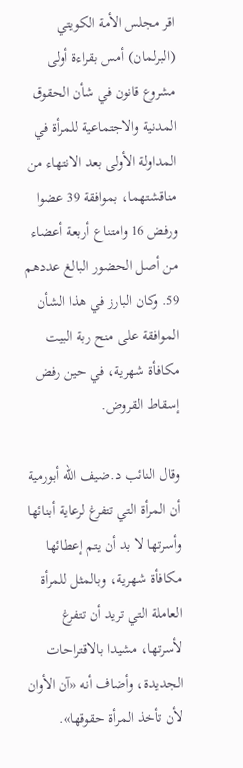اقر مجلس الأمة الكويتي (البرلمان) أمس بقراءة أولى مشروع قانون في شأن الحقوق المدنية والاجتماعية للمرأة في المداولة الأولى بعد الانتهاء من مناقشتهما، بموافقة 39 عضوا ورفض 16 وامتناع أربعة أعضاء من أصل الحضور البالغ عددهم 59. وكان البارز في هذا الشأن الموافقة على منح ربة البيت مكافأة شهرية، في حين رفض إسقاط القروض.

وقال النائب د.ضيف الله أبورمية أن المرأة التي تتفرغ لرعاية أبنائها وأسرتها لا بد أن يتم إعطائها مكافأة شهرية، وبالمثل للمرأة العاملة التي تريد أن تتفرغ لأسرتها، مشيدا بالاقتراحات الجديدة، وأضاف أنه «آن الأوان لأن تأخذ المرأة حقوقها».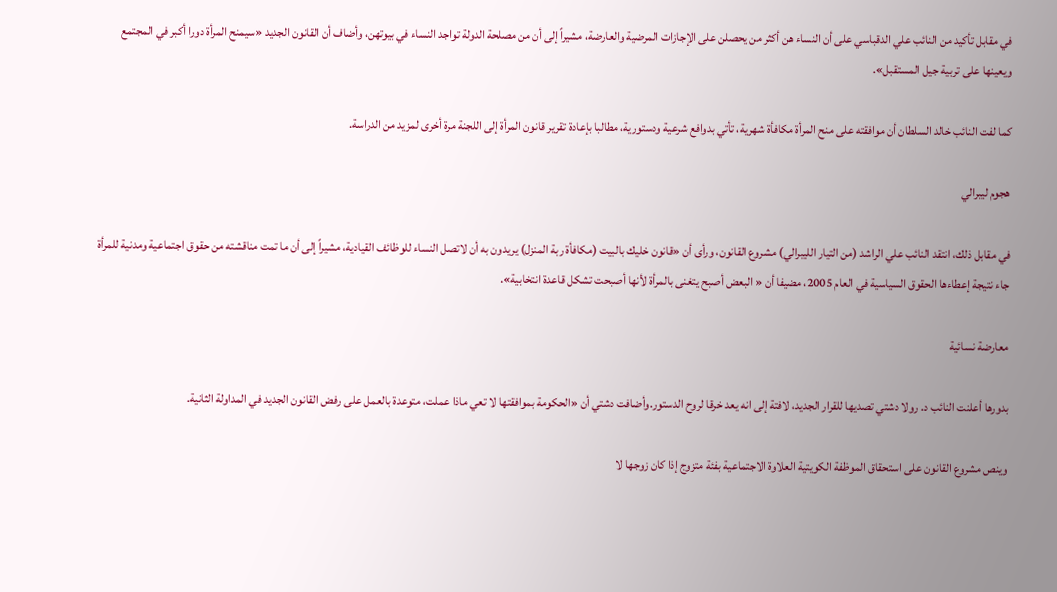في مقابل تأكيد من النائب علي الدقباسي على أن النساء هن أكثر من يحصلن على الإجازات المرضية والعارضة، مشيراً إلى أن من مصلحة الدولة تواجد النساء في بيوتهن، وأضاف أن القانون الجديد «سيمنح المرأة دورا أكبر في المجتمع ويعينها على تربية جيل المستقبل».

كما لفت النائب خالد السلطان أن موافقته على منح المرأة مكافأة شهرية، تأتي بدوافع شرعية ودستورية، مطالبا بإعادة تقرير قانون المرأة إلى اللجنة مرة أخرى لمزيد من الدراسة.

هجوم ليبرالي

في مقابل ذلك، انتقد النائب علي الراشد (من التيار الليبرالي) مشروع القانون، ورأى أن «قانون خليك بالبيت (مكافأة ربة المنزل) يريدون به أن لاتصل النساء للوظائف القيادية، مشيراً إلى أن ما تمت مناقشته من حقوق اجتماعية ومدنية للمرأة جاء نتيجة إعطاءها الحقوق السياسية في العام 2005، مضيفا أن « البعض أصبح يتغنى بالمرأة لأنها أصبحت تشكل قاعدة انتخابية».

معارضة نسائية

بدورها أعلنت النائب د. رولا دشتي تصديها للقرار الجديد، لافتة إلى انه يعد خرقا لروح الدستور.وأضافت دشتي أن «الحكومة بموافقتها لا تعي ماذا عملت، متوعدة بالعمل على رفض القانون الجديد في المداولة الثانية.

وينص مشروع القانون على استحقاق الموظفة الكويتية العلاوة الاجتماعية بفئة متزوج إذا كان زوجها لا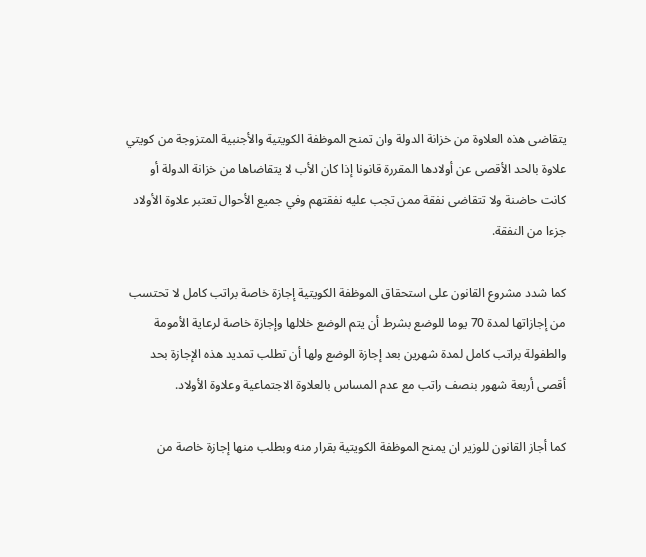يتقاضى هذه العلاوة من خزانة الدولة وان تمنح الموظفة الكويتية والأجنبية المتزوجة من كويتي علاوة بالحد الأقصى عن أولادها المقررة قانونا إذا كان الأب لا يتقاضاها من خزانة الدولة أو كانت حاضنة ولا تتقاضى نفقة ممن تجب عليه نفقتهم وفي جميع الأحوال تعتبر علاوة الأولاد جزءا من النفقة.

كما شدد مشروع القانون على استحقاق الموظفة الكويتية إجازة خاصة براتب كامل لا تحتسب من إجازاتها لمدة 70 يوما للوضع بشرط أن يتم الوضع خلالها وإجازة خاصة لرعاية الأمومة والطفولة براتب كامل لمدة شهرين بعد إجازة الوضع ولها أن تطلب تمديد هذه الإجازة بحد أقصى أربعة شهور بنصف راتب مع عدم المساس بالعلاوة الاجتماعية وعلاوة الأولاد.

كما أجاز القانون للوزير ان يمنح الموظفة الكويتية بقرار منه وبطلب منها إجازة خاصة من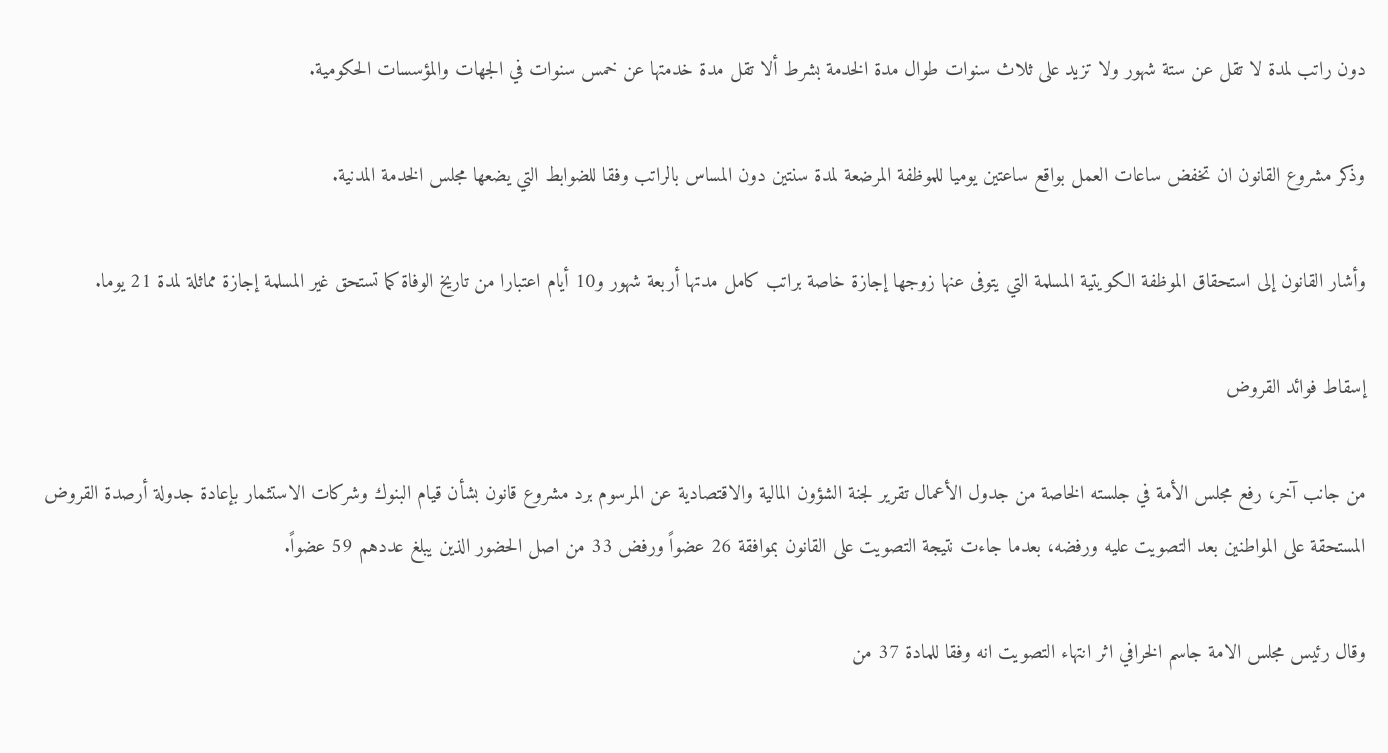دون راتب لمدة لا تقل عن ستة شهور ولا تزيد على ثلاث سنوات طوال مدة الخدمة بشرط ألا تقل مدة خدمتها عن خمس سنوات في الجهات والمؤسسات الحكومية.

وذكر مشروع القانون ان تخفض ساعات العمل بواقع ساعتين يوميا للموظفة المرضعة لمدة سنتين دون المساس بالراتب وفقا للضوابط التي يضعها مجلس الخدمة المدنية.

وأشار القانون إلى استحقاق الموظفة الكويتية المسلمة التي يتوفى عنها زوجها إجازة خاصة براتب كامل مدتها أربعة شهور و10 أيام اعتبارا من تاريخ الوفاة كما تستحق غير المسلمة إجازة مماثلة لمدة 21 يوما.

إسقاط فوائد القروض

من جانب آخر، رفع مجلس الأمة في جلسته الخاصة من جدول الأعمال تقرير لجنة الشؤون المالية والاقتصادية عن المرسوم برد مشروع قانون بشأن قيام البنوك وشركات الاستثمار بإعادة جدولة أرصدة القروض المستحقة على المواطنين بعد التصويت عليه ورفضه، بعدما جاءت نتيجة التصويت على القانون بموافقة 26 عضواً ورفض 33 من اصل الحضور الذين يبلغ عددهم 59 عضواً.

وقال رئيس مجلس الامة جاسم الخرافي اثر انتهاء التصويت انه وفقا للمادة 37 من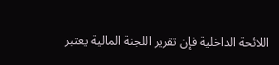اللائحة الداخلية فإن تقرير اللجنة المالية يعتبر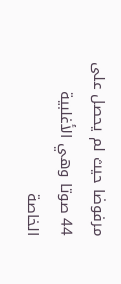مرفوضا حيث لم يحصل على 44 صوتا وهي الأغلبية الخاصة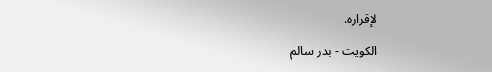لإقراره.

الكويت - بدر سالم